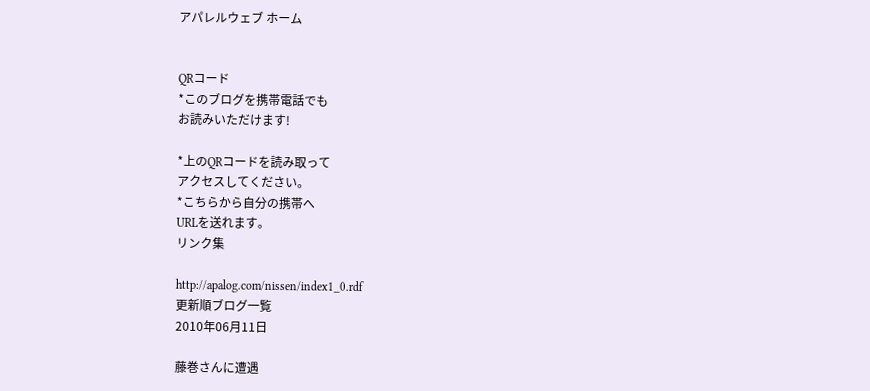アパレルウェブ ホーム


QRコード
*このブログを携帯電話でも
お読みいただけます!

*上のQRコードを読み取って
アクセスしてください。
*こちらから自分の携帯へ
URLを送れます。
リンク集

http://apalog.com/nissen/index1_0.rdf
更新順ブログ一覧
2010年06月11日

藤巻さんに遭遇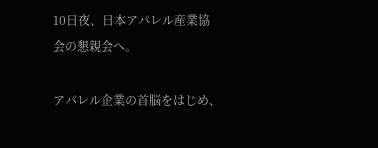10日夜、日本アパレル産業協会の懇親会へ。

アパレル企業の首脳をはじめ、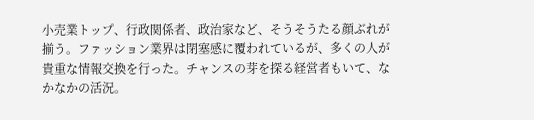小売業トップ、行政関係者、政治家など、そうそうたる顔ぶれが揃う。ファッション業界は閉塞感に覆われているが、多くの人が貴重な情報交換を行った。チャンスの芽を探る経営者もいて、なかなかの活況。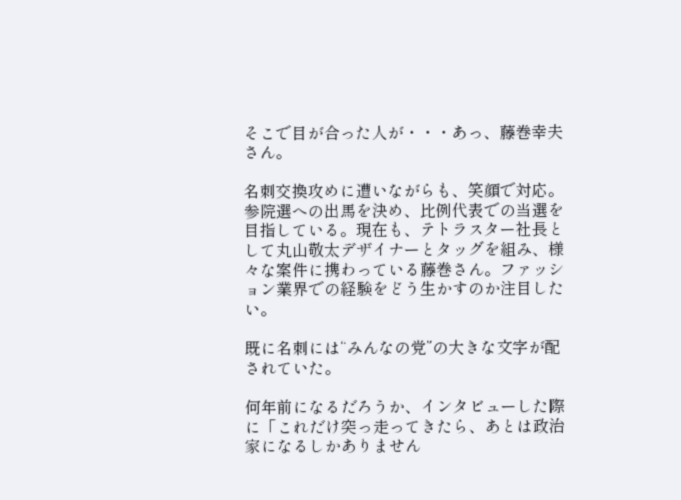そこで目が合った人が・・・あっ、藤巻幸夫さん。

名刺交換攻めに遭いながらも、笑顔で対応。参院選への出馬を決め、比例代表での当選を目指している。現在も、テトラスター社長として丸山敬太デザイナーとタッグを組み、様々な案件に携わっている藤巻さん。ファッション業界での経験をどう生かすのか注目したい。

既に名刺には“みんなの党”の大きな文字が配されていた。

何年前になるだろうか、インタビューした際に「これだけ突っ走ってきたら、あとは政治家になるしかありません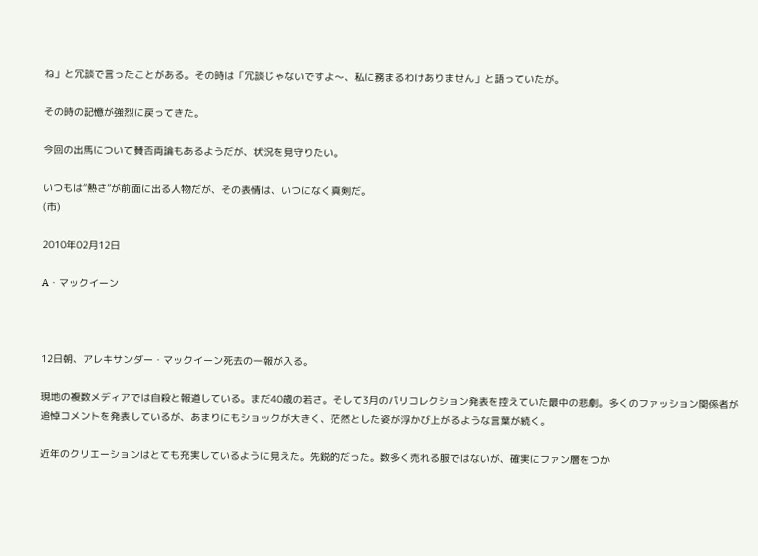ね」と冗談で言ったことがある。その時は「冗談じゃないですよ〜、私に務まるわけありません」と語っていたが。

その時の記憶が強烈に戻ってきた。

今回の出馬について賛否両論もあるようだが、状況を見守りたい。

いつもは“熱さ”が前面に出る人物だが、その表情は、いつになく真剣だ。
(市)

2010年02月12日

A・マックイーン



12日朝、アレキサンダー・マックイーン死去の一報が入る。

現地の複数メディアでは自殺と報道している。まだ40歳の若さ。そして3月のパリコレクション発表を控えていた最中の悲劇。多くのファッション関係者が追悼コメントを発表しているが、あまりにもショックが大きく、茫然とした姿が浮かび上がるような言葉が続く。

近年のクリエーションはとても充実しているように見えた。先鋭的だった。数多く売れる服ではないが、確実にファン層をつか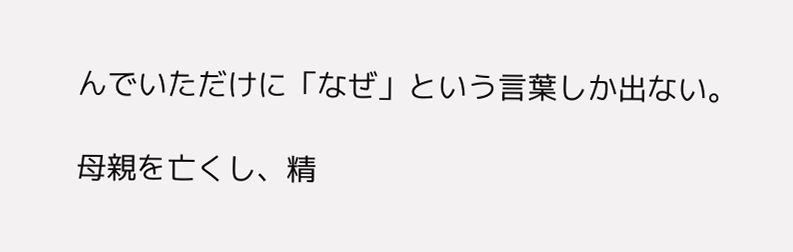んでいただけに「なぜ」という言葉しか出ない。

母親を亡くし、精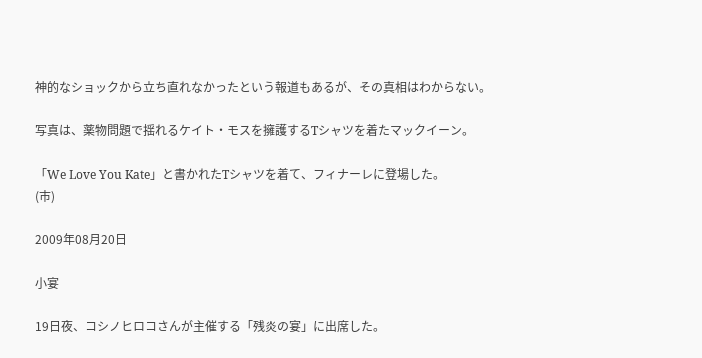神的なショックから立ち直れなかったという報道もあるが、その真相はわからない。

写真は、薬物問題で揺れるケイト・モスを擁護するTシャツを着たマックイーン。

「We Love You Kate」と書かれたTシャツを着て、フィナーレに登場した。
(市)

2009年08月20日

小宴

19日夜、コシノヒロコさんが主催する「残炎の宴」に出席した。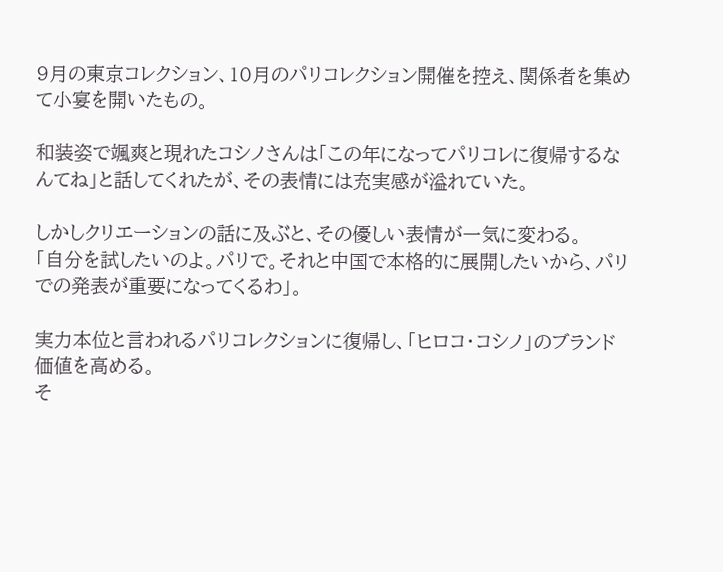9月の東京コレクション、10月のパリコレクション開催を控え、関係者を集めて小宴を開いたもの。

和装姿で颯爽と現れたコシノさんは「この年になってパリコレに復帰するなんてね」と話してくれたが、その表情には充実感が溢れていた。

しかしクリエーションの話に及ぶと、その優しい表情が一気に変わる。
「自分を試したいのよ。パリで。それと中国で本格的に展開したいから、パリでの発表が重要になってくるわ」。

実力本位と言われるパリコレクションに復帰し、「ヒロコ・コシノ」のブランド価値を高める。
そ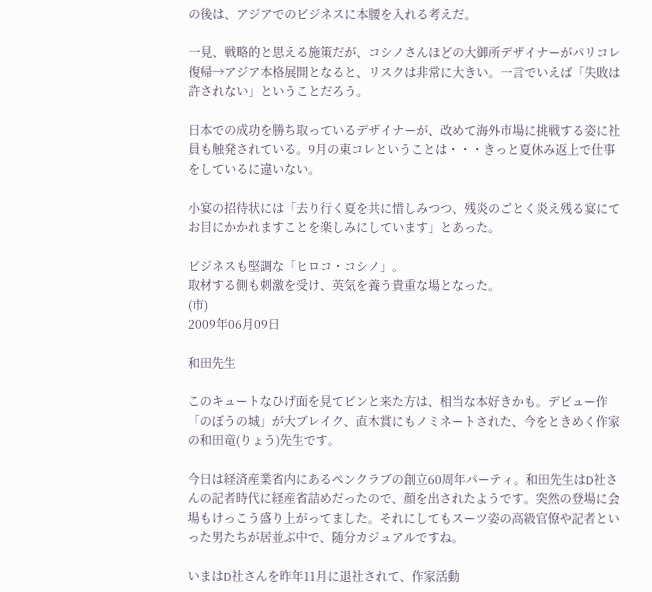の後は、アジアでのビジネスに本腰を入れる考えだ。

一見、戦略的と思える施策だが、コシノさんほどの大御所デザイナーがパリコレ復帰→アジア本格展開となると、リスクは非常に大きい。一言でいえば「失敗は許されない」ということだろう。

日本での成功を勝ち取っているデザイナーが、改めて海外市場に挑戦する姿に社員も触発されている。9月の東コレということは・・・きっと夏休み返上で仕事をしているに違いない。

小宴の招待状には「去り行く夏を共に惜しみつつ、残炎のごとく炎え残る宴にてお目にかかれますことを楽しみにしています」とあった。

ビジネスも堅調な「ヒロコ・コシノ」。
取材する側も刺激を受け、英気を養う貴重な場となった。
(市)
2009年06月09日

和田先生

このキュートなひげ面を見てピンと来た方は、相当な本好きかも。デビュー作「のぼうの城」が大ブレイク、直木賞にもノミネートされた、今をときめく作家の和田竜(りょう)先生です。

今日は経済産業省内にあるペンクラブの創立60周年パーティ。和田先生はD社さんの記者時代に経産省詰めだったので、顔を出されたようです。突然の登場に会場もけっこう盛り上がってました。それにしてもスーツ姿の高級官僚や記者といった男たちが居並ぶ中で、随分カジュアルですね。

いまはD社さんを昨年11月に退社されて、作家活動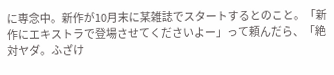に専念中。新作が10月末に某雑誌でスタートするとのこと。「新作にエキストラで登場させてくださいよー」って頼んだら、「絶対ヤダ。ふざけ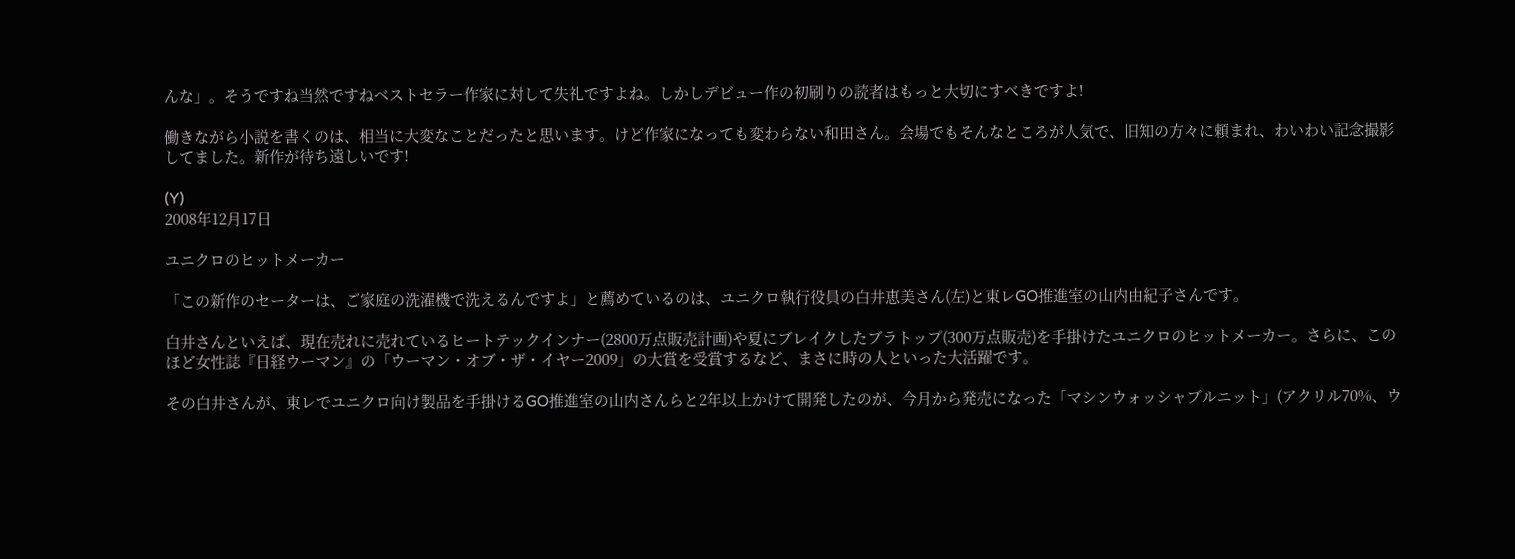んな」。そうですね当然ですねベストセラー作家に対して失礼ですよね。しかしデビュー作の初刷りの読者はもっと大切にすべきですよ!

働きながら小説を書くのは、相当に大変なことだったと思います。けど作家になっても変わらない和田さん。会場でもそんなところが人気で、旧知の方々に頼まれ、わいわい記念撮影してました。新作が待ち遠しいです!

(Y)
2008年12月17日

ユニクロのヒットメーカー

「この新作のセーターは、ご家庭の洗濯機で洗えるんですよ」と薦めているのは、ユニクロ執行役員の白井恵美さん(左)と東レGO推進室の山内由紀子さんです。

白井さんといえば、現在売れに売れているヒートテックインナー(2800万点販売計画)や夏にブレイクしたブラトップ(300万点販売)を手掛けたユニクロのヒットメーカー。さらに、このほど女性誌『日経ウーマン』の「ウーマン・オブ・ザ・イヤー2009」の大賞を受賞するなど、まさに時の人といった大活躍です。

その白井さんが、東レでユニクロ向け製品を手掛けるGO推進室の山内さんらと2年以上かけて開発したのが、今月から発売になった「マシンウォッシャブルニット」(アクリル70%、ウ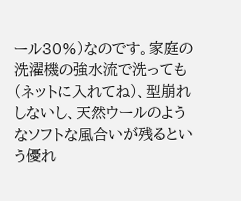ール30%)なのです。家庭の洗濯機の強水流で洗っても(ネットに入れてね)、型崩れしないし、天然ウールのようなソフトな風合いが残るという優れ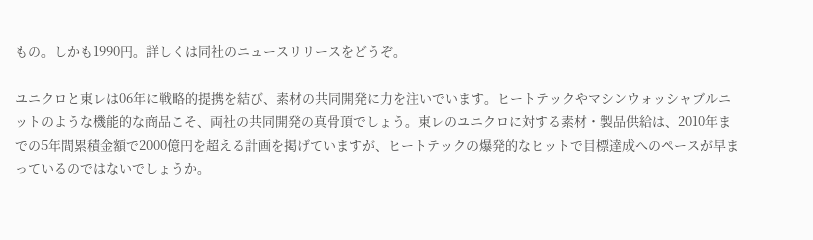もの。しかも1990円。詳しくは同社のニュースリリースをどうぞ。

ユニクロと東レは06年に戦略的提携を結び、素材の共同開発に力を注いでいます。ヒートテックやマシンウォッシャブルニットのような機能的な商品こそ、両社の共同開発の真骨頂でしょう。東レのユニクロに対する素材・製品供給は、2010年までの5年間累積金額で2000億円を超える計画を掲げていますが、ヒートテックの爆発的なヒットで目標達成へのペースが早まっているのではないでしょうか。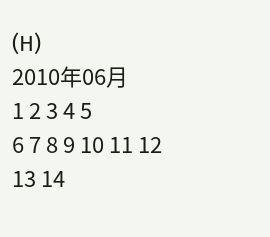(H)
2010年06月
1 2 3 4 5
6 7 8 9 10 11 12
13 14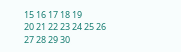15 16 17 18 19
20 21 22 23 24 25 26
27 28 29 30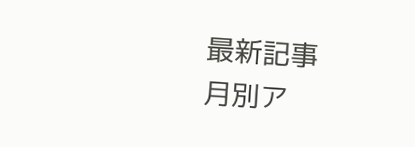最新記事
月別ア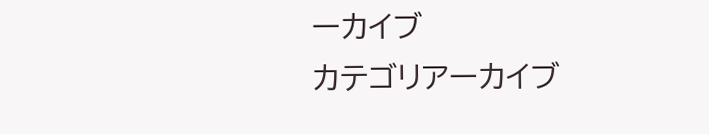ーカイブ
カテゴリアーカイブ